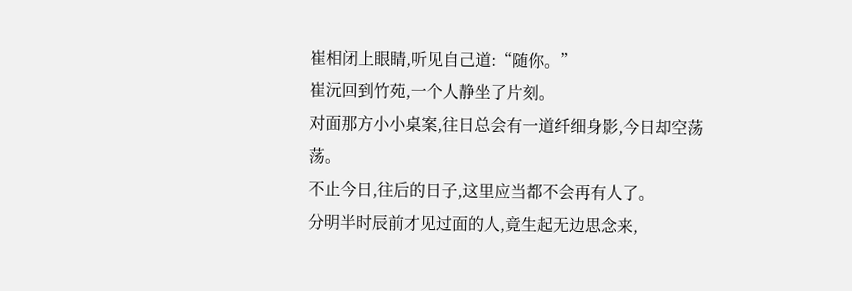崔相闭上眼睛,听见自己道:“随你。”
崔沅回到竹苑,一个人静坐了片刻。
对面那方小小桌案,往日总会有一道纤细身影,今日却空荡荡。
不止今日,往后的日子,这里应当都不会再有人了。
分明半时辰前才见过面的人,竟生起无边思念来,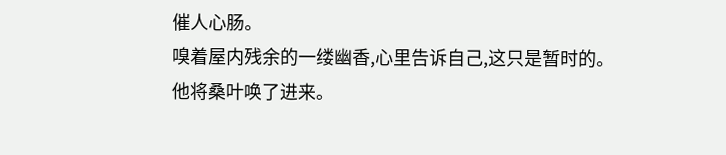催人心肠。
嗅着屋内残余的一缕幽香,心里告诉自己,这只是暂时的。
他将桑叶唤了进来。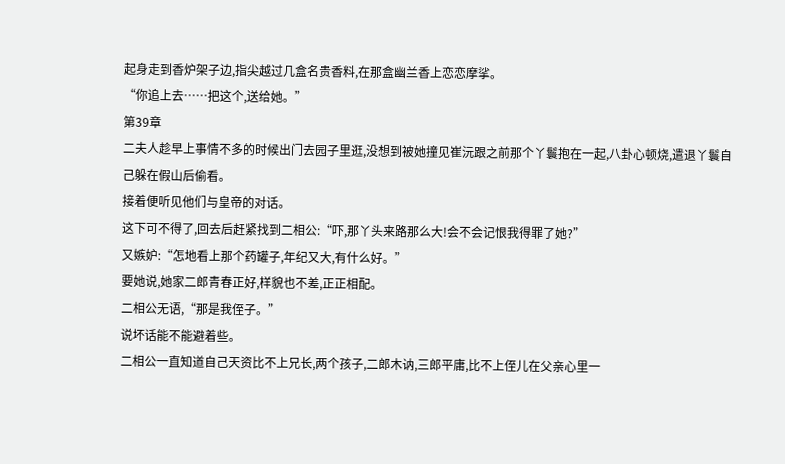起身走到香炉架子边,指尖越过几盒名贵香料,在那盒幽兰香上恋恋摩挲。
“你追上去……把这个,送给她。”
第39章
二夫人趁早上事情不多的时候出门去园子里逛,没想到被她撞见崔沅跟之前那个丫鬟抱在一起,八卦心顿烧,遣退丫鬟自己躲在假山后偷看。
接着便听见他们与皇帝的对话。
这下可不得了,回去后赶紧找到二相公:“吓,那丫头来路那么大!会不会记恨我得罪了她?”
又嫉妒:“怎地看上那个药罐子,年纪又大,有什么好。”
要她说,她家二郎青春正好,样貌也不差,正正相配。
二相公无语,“那是我侄子。”
说坏话能不能避着些。
二相公一直知道自己天资比不上兄长,两个孩子,二郎木讷,三郎平庸,比不上侄儿在父亲心里一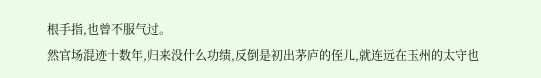根手指,也曾不服气过。
然官场混迹十数年,归来没什么功绩,反倒是初出茅庐的侄儿,就连远在玉州的太守也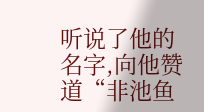听说了他的名字,向他赞道“非池鱼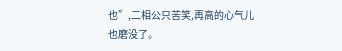也”,二相公只苦笑,再高的心气儿也磨没了。